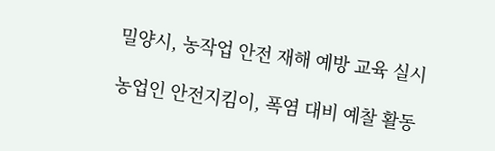밀양시, 농작업 안전 재해 예방 교육 실시

농업인 안전지킴이, 폭염 대비 예찰 활동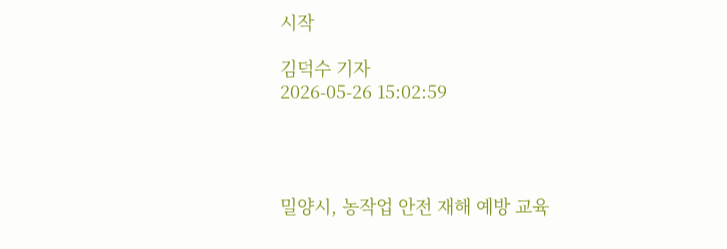시작

김덕수 기자
2026-05-26 15:02:59




밀양시, 농작업 안전 재해 예방 교육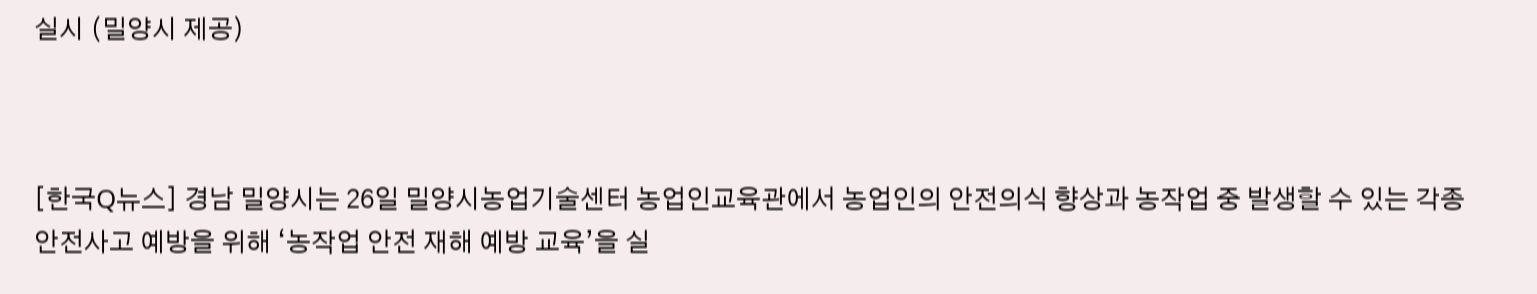실시 (밀양시 제공)



[한국Q뉴스] 경남 밀양시는 26일 밀양시농업기술센터 농업인교육관에서 농업인의 안전의식 향상과 농작업 중 발생할 수 있는 각종 안전사고 예방을 위해 ‘농작업 안전 재해 예방 교육’을 실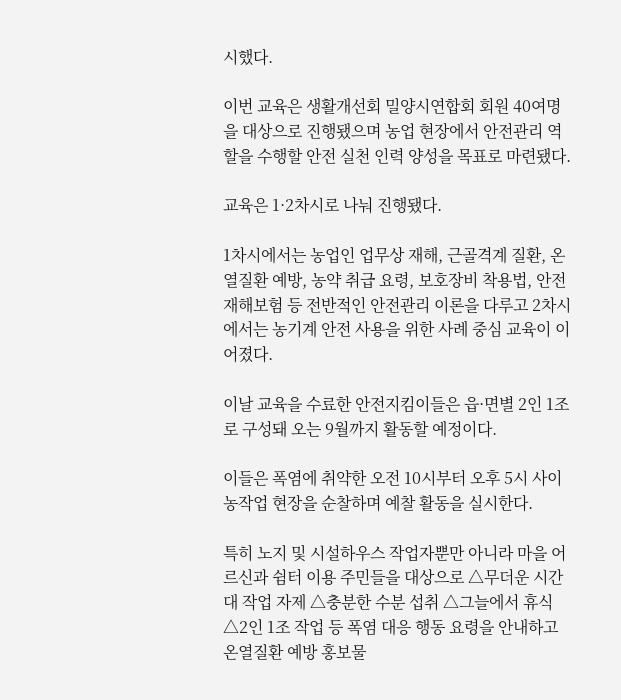시했다.

이번 교육은 생활개선회 밀양시연합회 회원 40여명을 대상으로 진행됐으며 농업 현장에서 안전관리 역할을 수행할 안전 실천 인력 양성을 목표로 마련됐다.

교육은 1·2차시로 나눠 진행됐다.

1차시에서는 농업인 업무상 재해, 근골격계 질환, 온열질환 예방, 농약 취급 요령, 보호장비 착용법, 안전재해보험 등 전반적인 안전관리 이론을 다루고 2차시에서는 농기계 안전 사용을 위한 사례 중심 교육이 이어졌다.

이날 교육을 수료한 안전지킴이들은 읍·면별 2인 1조로 구성돼 오는 9월까지 활동할 예정이다.

이들은 폭염에 취약한 오전 10시부터 오후 5시 사이 농작업 현장을 순찰하며 예찰 활동을 실시한다.

특히 노지 및 시설하우스 작업자뿐만 아니라 마을 어르신과 쉼터 이용 주민들을 대상으로 △무더운 시간대 작업 자제 △충분한 수분 섭취 △그늘에서 휴식 △2인 1조 작업 등 폭염 대응 행동 요령을 안내하고 온열질환 예방 홍보물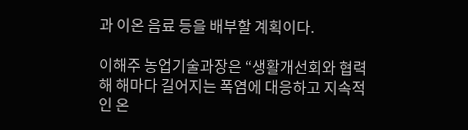과 이온 음료 등을 배부할 계획이다.

이해주 농업기술과장은 “생활개선회와 협력해 해마다 길어지는 폭염에 대응하고 지속적인 온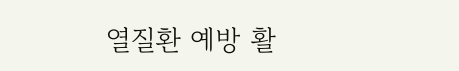열질환 예방 활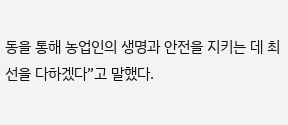동을 통해 농업인의 생명과 안전을 지키는 데 최선을 다하겠다”고 말했다.